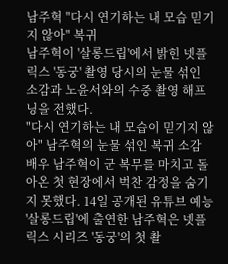남주혁 "다시 연기하는 내 모습 믿기지 않아" 복귀
남주혁이 '살롱드립'에서 밝힌 넷플릭스 '동궁' 촬영 당시의 눈물 섞인 소감과 노윤서와의 수중 촬영 해프닝을 전했다.
"다시 연기하는 내 모습이 믿기지 않아" 남주혁의 눈물 섞인 복귀 소감
배우 남주혁이 군 복무를 마치고 돌아온 첫 현장에서 벅찬 감정을 숨기지 못했다. 14일 공개된 유튜브 예능 '살롱드립'에 출연한 남주혁은 넷플릭스 시리즈 '동궁'의 첫 촬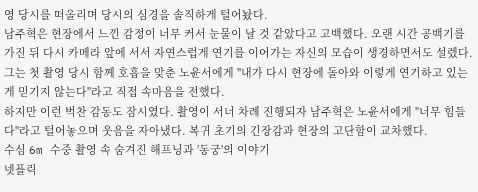영 당시를 떠올리며 당시의 심경을 솔직하게 털어놨다.
남주혁은 현장에서 느낀 감정이 너무 커서 눈물이 날 것 같았다고 고백했다. 오랜 시간 공백기를 가진 뒤 다시 카메라 앞에 서서 자연스럽게 연기를 이어가는 자신의 모습이 생경하면서도 설렜다.
그는 첫 촬영 당시 함께 호흡을 맞춘 노윤서에게 "내가 다시 현장에 돌아와 이렇게 연기하고 있는 게 믿기지 않는다"라고 직접 속마음을 전했다.
하지만 이런 벅찬 감동도 잠시였다. 촬영이 서너 차례 진행되자 남주혁은 노윤서에게 "너무 힘들다"라고 털어놓으며 웃음을 자아냈다. 복귀 초기의 긴장감과 현장의 고단함이 교차했다.
수심 6m 수중 촬영 속 숨겨진 해프닝과 '동궁'의 이야기
넷플릭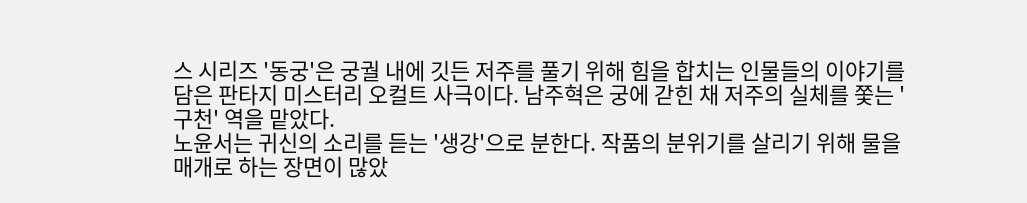스 시리즈 '동궁'은 궁궐 내에 깃든 저주를 풀기 위해 힘을 합치는 인물들의 이야기를 담은 판타지 미스터리 오컬트 사극이다. 남주혁은 궁에 갇힌 채 저주의 실체를 쫓는 '구천' 역을 맡았다.
노윤서는 귀신의 소리를 듣는 '생강'으로 분한다. 작품의 분위기를 살리기 위해 물을 매개로 하는 장면이 많았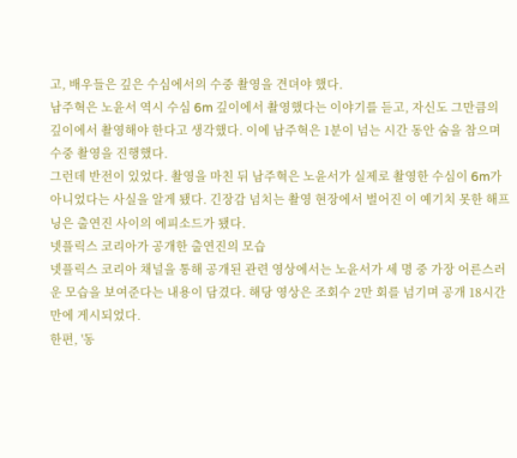고, 배우들은 깊은 수심에서의 수중 촬영을 견뎌야 했다.
남주혁은 노윤서 역시 수심 6m 깊이에서 촬영했다는 이야기를 듣고, 자신도 그만큼의 깊이에서 촬영해야 한다고 생각했다. 이에 남주혁은 1분이 넘는 시간 동안 숨을 참으며 수중 촬영을 진행했다.
그런데 반전이 있었다. 촬영을 마친 뒤 남주혁은 노윤서가 실제로 촬영한 수심이 6m가 아니었다는 사실을 알게 됐다. 긴장감 넘치는 촬영 현장에서 벌어진 이 예기치 못한 해프닝은 출연진 사이의 에피소드가 됐다.
넷플릭스 코리아가 공개한 출연진의 모습
넷플릭스 코리아 채널을 통해 공개된 관련 영상에서는 노윤서가 세 명 중 가장 어른스러운 모습을 보여준다는 내용이 담겼다. 해당 영상은 조회수 2만 회를 넘기며 공개 18시간 만에 게시되었다.
한편, '동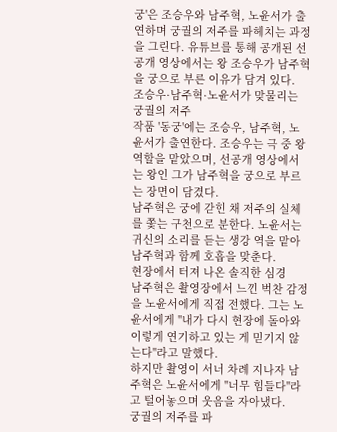궁'은 조승우와 남주혁, 노윤서가 출연하며 궁궐의 저주를 파헤치는 과정을 그린다. 유튜브를 통해 공개된 선공개 영상에서는 왕 조승우가 남주혁을 궁으로 부른 이유가 담겨 있다.
조승우·남주혁·노윤서가 맞물리는 궁궐의 저주
작품 '동궁'에는 조승우, 남주혁, 노윤서가 출연한다. 조승우는 극 중 왕 역할을 맡았으며, 선공개 영상에서는 왕인 그가 남주혁을 궁으로 부르는 장면이 담겼다.
남주혁은 궁에 갇힌 채 저주의 실체를 쫓는 구천으로 분한다. 노윤서는 귀신의 소리를 듣는 생강 역을 맡아 남주혁과 함께 호흡을 맞춘다.
현장에서 터져 나온 솔직한 심경
남주혁은 촬영장에서 느낀 벅찬 감정을 노윤서에게 직접 전했다. 그는 노윤서에게 "내가 다시 현장에 돌아와 이렇게 연기하고 있는 게 믿기지 않는다"라고 말했다.
하지만 촬영이 서너 차례 지나자 남주혁은 노윤서에게 "너무 힘들다"라고 털어놓으며 웃음을 자아냈다.
궁궐의 저주를 파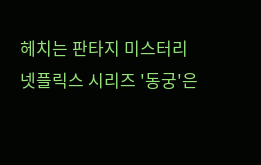헤치는 판타지 미스터리
넷플릭스 시리즈 '동궁'은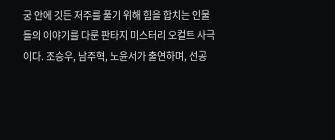궁 안에 깃든 저주를 풀기 위해 힘을 합치는 인물들의 이야기를 다룬 판타지 미스터리 오컬트 사극이다. 조승우, 남주혁, 노윤서가 출연하며, 선공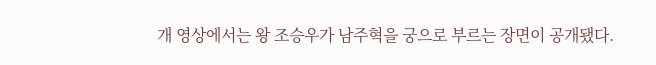개 영상에서는 왕 조승우가 남주혁을 궁으로 부르는 장면이 공개됐다.